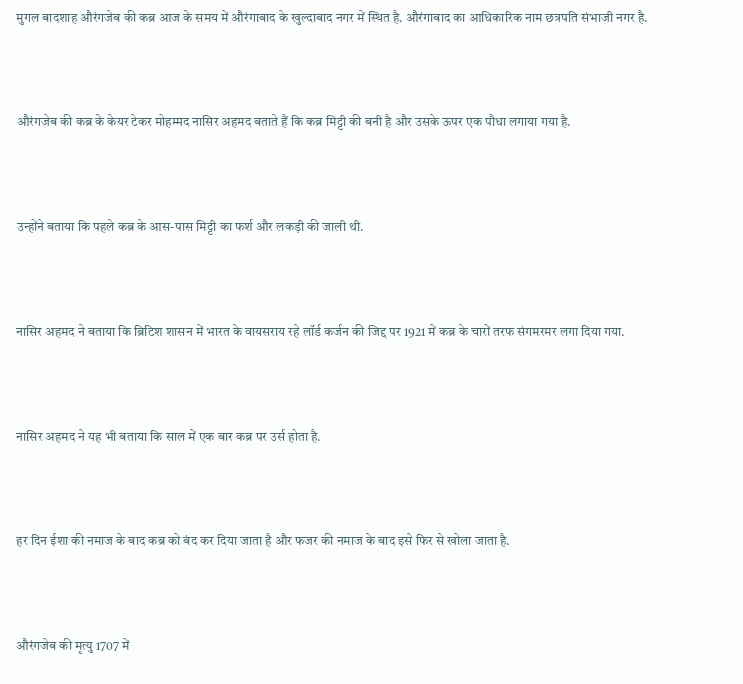मुगल बादशाह औरंगजेब की कब्र आज के समय में औरंगाबाद के खुल्दाबाद नगर में स्थित है. औरंगाबाद का आधिकारिक नाम छत्रपति संभाजी नगर है.



औरंगजेब की कब्र के केयर टेकर मोहम्मद नासिर अहमद बताते हैं कि कब्र मिट्टी की बनी है और उसके ऊपर एक पौधा लगाया गया है.



उन्होंने बताया कि पहले कब्र के आस-पास मिट्टी का फर्श और लकड़ी की जाली थी.



नासिर अहमद ने बताया कि ब्रिटिश शासन में भारत के वायसराय रहे लॉर्ड कर्जन की जिद्द पर 1921 में कब्र के चारों तरफ संगमरमर लगा दिया गया.



नासिर अहमद ने यह भी बताया कि साल में एक बार कब्र पर उर्स होता है.



हर दिन ईशा की नमाज के बाद कब्र को बंद कर दिया जाता है और फजर की नमाज के बाद इसे फिर से खोला जाता है.



औरंगजेब की मृत्यु 1707 में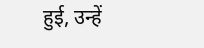हुई, उन्हें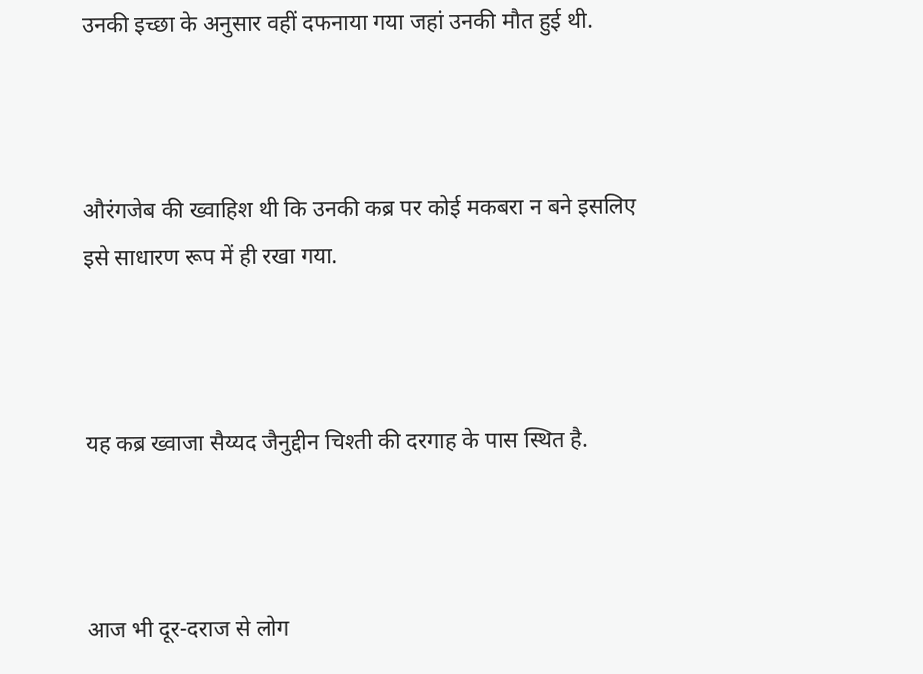उनकी इच्छा के अनुसार वहीं दफनाया गया जहां उनकी मौत हुई थी.



औरंगजेब की ख्वाहिश थी कि उनकी कब्र पर कोई मकबरा न बने इसलिए इसे साधारण रूप में ही रखा गया.



यह कब्र ख्वाजा सैय्यद जैनुद्दीन चिश्ती की दरगाह के पास स्थित है.



आज भी दूर-दराज से लोग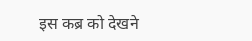इस कब्र को देखने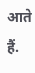आते हैं.